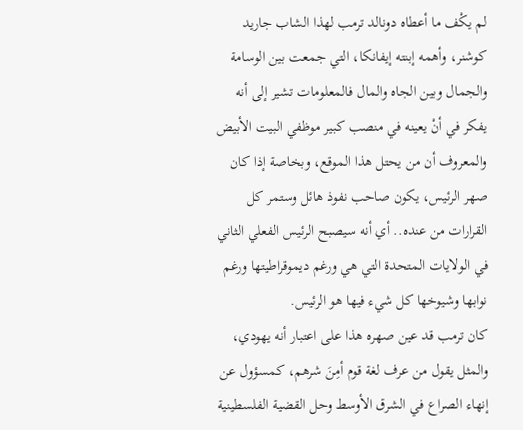لم يكْف ما أعطاه دونالد ترمب لهذا الشاب جاريد كوشنر، وأهمه إبنته إيفانكا، التي جمعت بين الوسامة والجمال وبين الجاه والمال فالمعلومات تشير إلى أنه يفكر في أنْ يعينه في منصب كبير موظفي البيت الأبيض والمعروف أن من يحتل هذا الموقع، وبخاصة إذا كان صهر الرئيس، يكون صاحب نفوذ هائل وستمر كل القرارات من عنده.. أي أنه سيصبح الرئيس الفعلي الثاني في الولايات المتحدة التي هي ورغم ديموقراطيتها ورغم نوابها وشيوخها كل شيء فيها هو الرئيس.
كان ترمب قد عين صهره هذا على اعتبار أنه يهودي، والمثل يقول من عرف لغة قوم أمِنَ شرهم، كمسؤول عن إنهاء الصراع في الشرق الأوسط وحل القضية الفلسطينية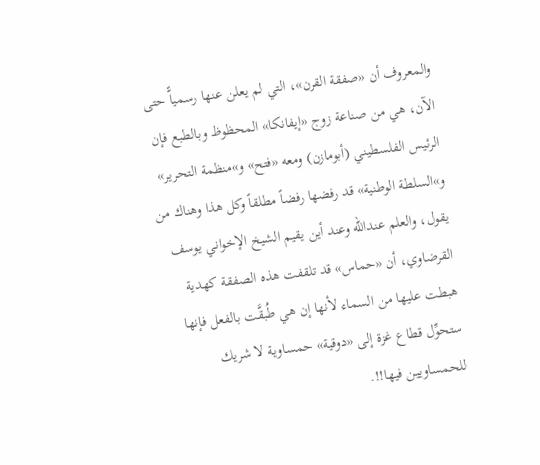والمعروف أن «صفقة القرن»، التي لم يعلن عنها رسمياًّ حتى الآن، هي من صناعة زوج «إيفانكا» المحظوظ وبالطبع فإن الرئيس الفلسطيني (أبومازن) ومعه «فتح» و»منظمة التحرير» و»السلطة الوطنية» قد رفضها رفضاً مطلقاً وكل هذا وهناك من يقول، والعلم عندالله وعند أين يقيم الشيخ الإخواني يوسف القرضاوي، أن «حماس» قد تلقفت هذه الصفقة كهدية هبطت عليها من السماء لأنها إن هي طُبقَّت بالفعل فإنها ستحوِّل قطاع غزة إلى «دوقية» حمساوية لا شريك للحمساويين فيها!!.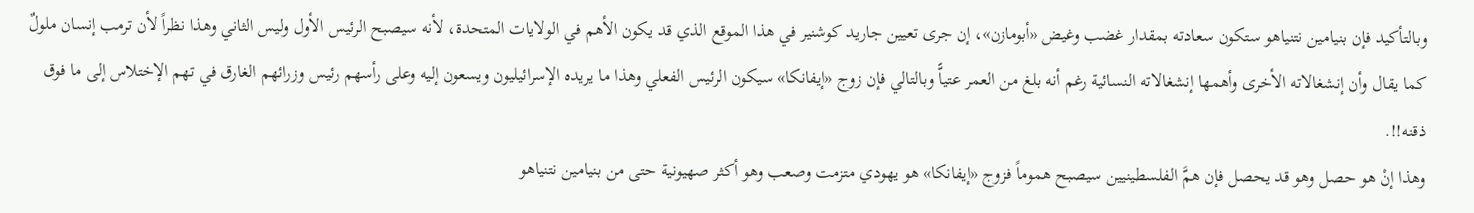وبالتأكيد فإن بنيامين نتنياهو ستكون سعادته بمقدار غضب وغيض «أبومازن»، إن جرى تعيين جاريد كوشنير في هذا الموقع الذي قد يكون الأهم في الولايات المتحدة، لأنه سيصبح الرئيس الأول وليس الثاني وهذا نظراً لأن ترمب إنسان ملولٌ كما يقال وأن إنشغالاته الأخرى وأهمها إنشغالاته النسائية رغم أنه بلغ من العمر عتياًّ وبالتالي فإن زوج «إيفانكا» سيكون الرئيس الفعلي وهذا ما يريده الإسرائيليون ويسعون إليه وعلى رأسهم رئيس وزرائهم الغارق في تهم الإختلاس إلى ما فوق ذقنه!!.
وهذا إنْ هو حصل وهو قد يحصل فإن همَّ الفلسطينيين سيصبح هموماً فزوج «إيفانكا» هو يهودي متزمت وصعب وهو أكثر صهيونية حتى من بنيامين نتنياهو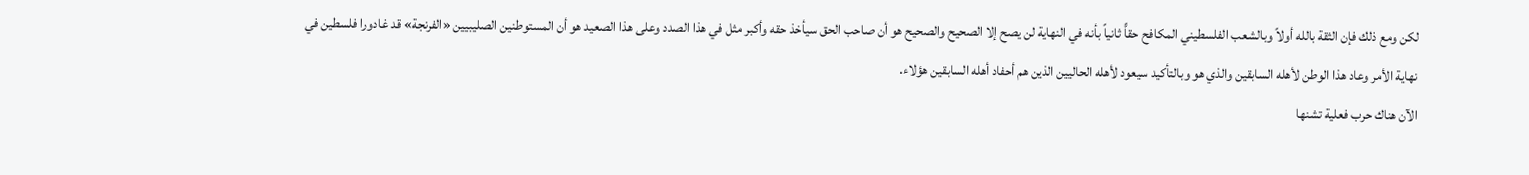لكن ومع ذلك فإن الثقة بالله أولاً وبالشعب الفلسطيني المكافح حقاًّ ثانياً بأنه في النهاية لن يصح إلا الصحيح والصحيح هو أن صاحب الحق سيأخذ حقه وأكبر مثل في هذا الصدد وعلى هذا الصعيد هو أن المستوطنين الصليبيين «الفرنجة» قد غادورا فلسطين في نهاية الأمر وعاد هذا الوطن لأهله السابقين والذي هو وبالتأكيد سيعود لأهله الحاليين الذين هم أحفاد أهله السابقين هؤلاء.
الآن هناك حرب فعلية تشنها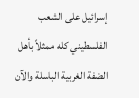إسرائيل على الشعب الفلسطيني كله ممثلاً بأهل الضفة الغربية الباسلة والآن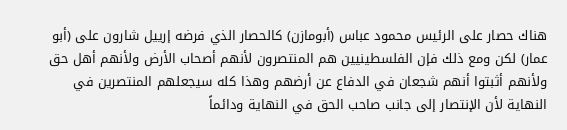هناك حصار على الرئيس محمود عباس (أبومازن) كالحصار الذي فرضه إرييل شارون على (أبو عمار) لكن ومع ذلك فإن الفلسطينيين هم المنتصرون لأنهم أصحاب الأرض ولأنهم أهل حق ولأنهم أثبتوا أنهم شجعان في الدفاع عن أرضهم وهذا كله سيجعلهم المنتصرين في النهاية لأن الإنتصار إلى جانب صاحب الحق في النهاية ودائماً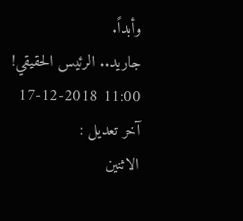وأبداً.
جاريد.. الرئيس الحقيقي!
11:00 17-12-2018
آخر تعديل :
الاثنين